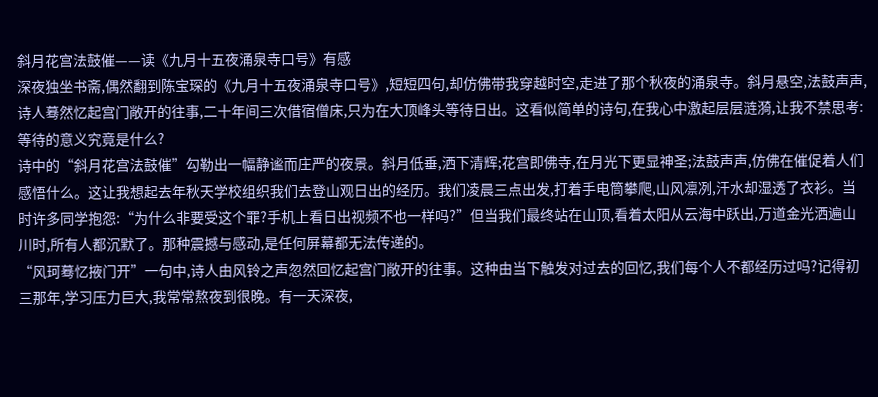斜月花宫法鼓催——读《九月十五夜涌泉寺口号》有感
深夜独坐书斋,偶然翻到陈宝琛的《九月十五夜涌泉寺口号》,短短四句,却仿佛带我穿越时空,走进了那个秋夜的涌泉寺。斜月悬空,法鼓声声,诗人蓦然忆起宫门敞开的往事,二十年间三次借宿僧床,只为在大顶峰头等待日出。这看似简单的诗句,在我心中激起层层涟漪,让我不禁思考:等待的意义究竟是什么?
诗中的“斜月花宫法鼓催”勾勒出一幅静谧而庄严的夜景。斜月低垂,洒下清辉;花宫即佛寺,在月光下更显神圣;法鼓声声,仿佛在催促着人们感悟什么。这让我想起去年秋天学校组织我们去登山观日出的经历。我们凌晨三点出发,打着手电筒攀爬,山风凛冽,汗水却湿透了衣衫。当时许多同学抱怨:“为什么非要受这个罪?手机上看日出视频不也一样吗?”但当我们最终站在山顶,看着太阳从云海中跃出,万道金光洒遍山川时,所有人都沉默了。那种震撼与感动,是任何屏幕都无法传递的。
“风珂蓦忆掖门开”一句中,诗人由风铃之声忽然回忆起宫门敞开的往事。这种由当下触发对过去的回忆,我们每个人不都经历过吗?记得初三那年,学习压力巨大,我常常熬夜到很晚。有一天深夜,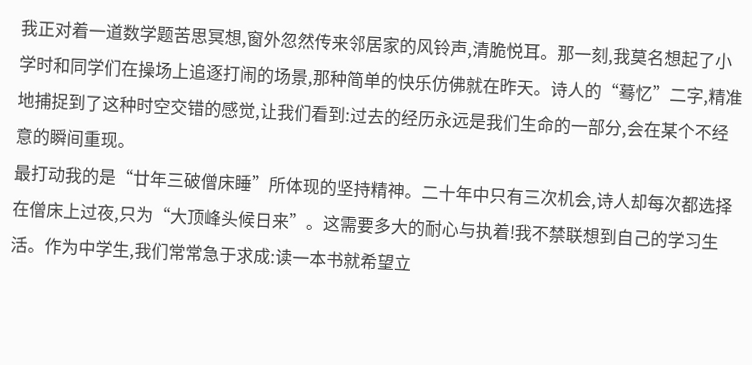我正对着一道数学题苦思冥想,窗外忽然传来邻居家的风铃声,清脆悦耳。那一刻,我莫名想起了小学时和同学们在操场上追逐打闹的场景,那种简单的快乐仿佛就在昨天。诗人的“蓦忆”二字,精准地捕捉到了这种时空交错的感觉,让我们看到:过去的经历永远是我们生命的一部分,会在某个不经意的瞬间重现。
最打动我的是“廿年三破僧床睡”所体现的坚持精神。二十年中只有三次机会,诗人却每次都选择在僧床上过夜,只为“大顶峰头候日来”。这需要多大的耐心与执着!我不禁联想到自己的学习生活。作为中学生,我们常常急于求成:读一本书就希望立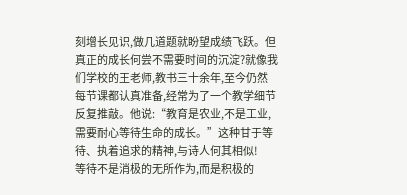刻增长见识,做几道题就盼望成绩飞跃。但真正的成长何尝不需要时间的沉淀?就像我们学校的王老师,教书三十余年,至今仍然每节课都认真准备,经常为了一个教学细节反复推敲。他说:“教育是农业,不是工业,需要耐心等待生命的成长。”这种甘于等待、执着追求的精神,与诗人何其相似!
等待不是消极的无所作为,而是积极的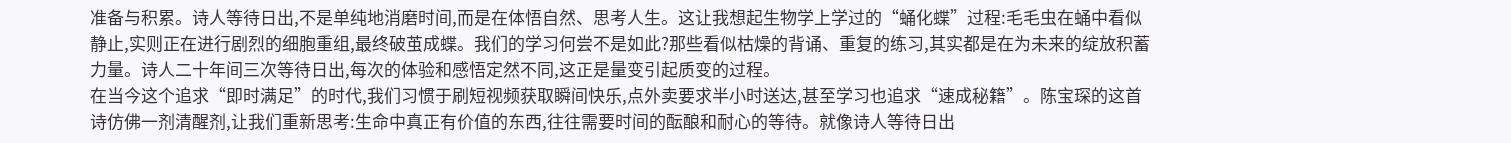准备与积累。诗人等待日出,不是单纯地消磨时间,而是在体悟自然、思考人生。这让我想起生物学上学过的“蛹化蝶”过程:毛毛虫在蛹中看似静止,实则正在进行剧烈的细胞重组,最终破茧成蝶。我们的学习何尝不是如此?那些看似枯燥的背诵、重复的练习,其实都是在为未来的绽放积蓄力量。诗人二十年间三次等待日出,每次的体验和感悟定然不同,这正是量变引起质变的过程。
在当今这个追求“即时满足”的时代,我们习惯于刷短视频获取瞬间快乐,点外卖要求半小时送达,甚至学习也追求“速成秘籍”。陈宝琛的这首诗仿佛一剂清醒剂,让我们重新思考:生命中真正有价值的东西,往往需要时间的酝酿和耐心的等待。就像诗人等待日出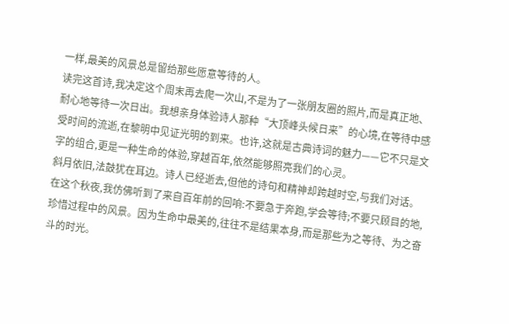一样,最美的风景总是留给那些愿意等待的人。
读完这首诗,我决定这个周末再去爬一次山,不是为了一张朋友圈的照片,而是真正地、耐心地等待一次日出。我想亲身体验诗人那种“大顶峰头候日来”的心境,在等待中感受时间的流逝,在黎明中见证光明的到来。也许,这就是古典诗词的魅力——它不只是文字的组合,更是一种生命的体验,穿越百年,依然能够照亮我们的心灵。
斜月依旧,法鼓犹在耳边。诗人已经逝去,但他的诗句和精神却跨越时空,与我们对话。在这个秋夜,我仿佛听到了来自百年前的回响:不要急于奔跑,学会等待;不要只顾目的地,珍惜过程中的风景。因为生命中最美的,往往不是结果本身,而是那些为之等待、为之奋斗的时光。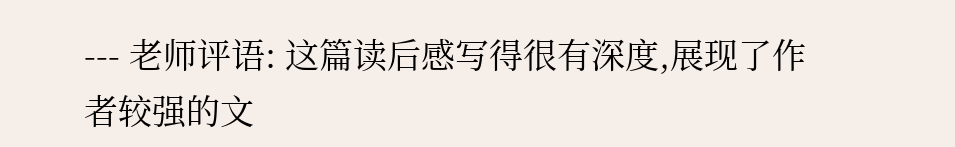--- 老师评语: 这篇读后感写得很有深度,展现了作者较强的文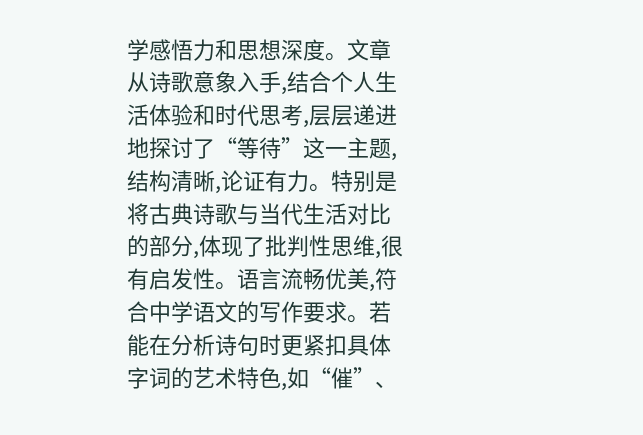学感悟力和思想深度。文章从诗歌意象入手,结合个人生活体验和时代思考,层层递进地探讨了“等待”这一主题,结构清晰,论证有力。特别是将古典诗歌与当代生活对比的部分,体现了批判性思维,很有启发性。语言流畅优美,符合中学语文的写作要求。若能在分析诗句时更紧扣具体字词的艺术特色,如“催”、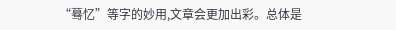“蓦忆”等字的妙用,文章会更加出彩。总体是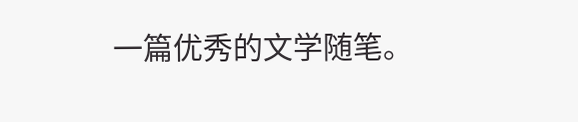一篇优秀的文学随笔。